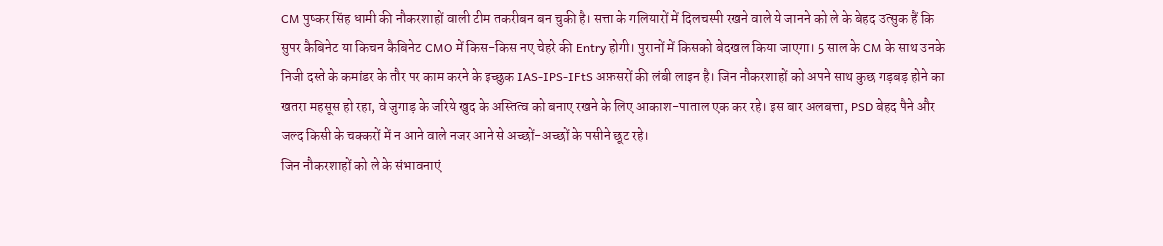CM पुष्कर सिंह धामी की नौकरशाहों वाली टीम तकरीबन बन चुकी है। सत्ता के गलियारों में दिलचस्पी रखने वाले ये जानने को ले के बेहद उत्सुक हैं कि सुपर कैबिनेट या किचन कैबिनेट CMO में किस-किस नए चेहरे की Entry होगी। पुरानों में किसको बेदखल किया जाएगा। 5 साल के CM के साथ उनके निजी दस्ते के कमांडर के तौर पर काम करने के इच्छुक IAS-IPS-IFtS अफ़सरों की लंबी लाइन है। जिन नौकरशाहों को अपने साथ कुछ गड़बड़ होने का खतरा महसूस हो रहा, वे जुगाड़ के जरिये खुद के अस्तित्व को बनाए रखने के लिए आकाश-पाताल एक कर रहे। इस बार अलबत्ता, PSD बेहद पैने और जल्द किसी के चक्करों में न आने वाले नजर आने से अच्छों-अच्छों के पसीने छूट रहे।
जिन नौकरशाहों को ले के संभावनाएं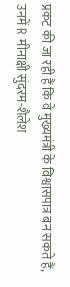प्रकट की जा रही हैं कि वे मुख्यमंत्री के विश्वासपात्र बन सकते हैं, उनमें R मीनाक्षी सुंदरम-शैलेश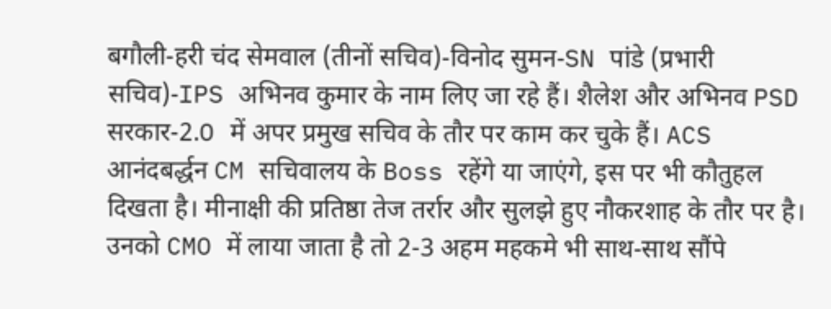बगौली-हरी चंद सेमवाल (तीनों सचिव)-विनोद सुमन-SN पांडे (प्रभारी सचिव)-IPS अभिनव कुमार के नाम लिए जा रहे हैं। शैलेश और अभिनव PSD सरकार-2.O में अपर प्रमुख सचिव के तौर पर काम कर चुके हैं। ACS आनंदबर्द्धन CM सचिवालय के Boss रहेंगे या जाएंगे, इस पर भी कौतुहल दिखता है। मीनाक्षी की प्रतिष्ठा तेज तर्रार और सुलझे हुए नौकरशाह के तौर पर है।
उनको CMO में लाया जाता है तो 2-3 अहम महकमे भी साथ-साथ सौंपे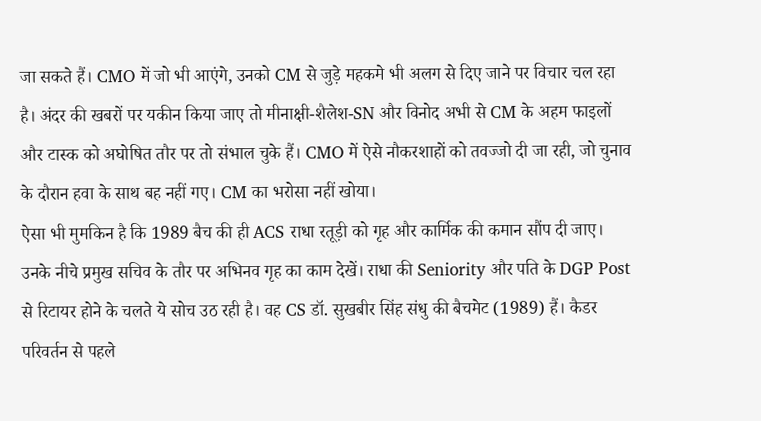जा सकते हैं। CMO में जो भी आएंगे, उनको CM से जुड़े महकमे भी अलग से दिए जाने पर विचार चल रहा है। अंदर की खबरों पर यकीन किया जाए तो मीनाक्षी-शैलेश-SN और विनोद अभी से CM के अहम फाइलों और टास्क को अघोषित तौर पर तो संभाल चुके हैं। CMO में ऐसे नौकरशाहों को तवज्जो दी जा रही, जो चुनाव के दौरान हवा के साथ बह नहीं गए। CM का भरोसा नहीं खोया।
ऐसा भी मुमकिन है कि 1989 बैच की ही ACS राधा रतूड़ी को गृह और कार्मिक की कमान सौंप दी जाए। उनके नीचे प्रमुख सचिव के तौर पर अभिनव गृह का काम देखें। राधा की Seniority और पति के DGP Post से रिटायर होने के चलते ये सोच उठ रही है। वह CS डॉ. सुखबीर सिंह संधु की बैचमेट (1989) हैं। कैडर परिवर्तन से पहले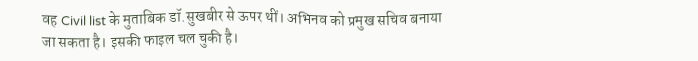वह Civil list के मुताबिक डॉ.सुखबीर से ऊपर थीं। अभिनव को प्रमुख सचिव बनाया जा सकता है। इसकी फाइल चल चुकी है।